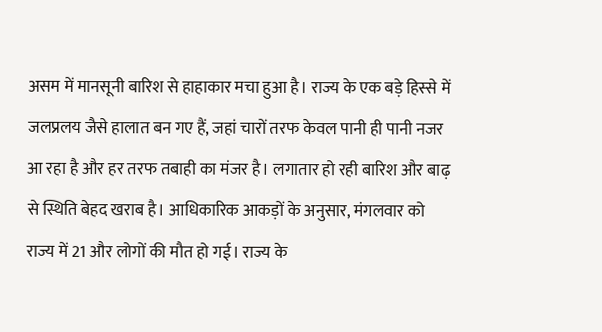असम में मानसूनी बारिश से हाहाकार मचा हुआ है। राज्य के एक बड़े हिस्से में जलप्रलय जैसे हालात बन गए हैं, जहां चारों तरफ केवल पानी ही पानी नजर आ रहा है और हर तरफ तबाही का मंजर है। लगातार हो रही बारिश और बाढ़ से स्थिति बेहद खराब है। आधिकारिक आकड़ों के अनुसार, मंगलवार को राज्य में 21 और लोगों की मौत हो गई। राज्य के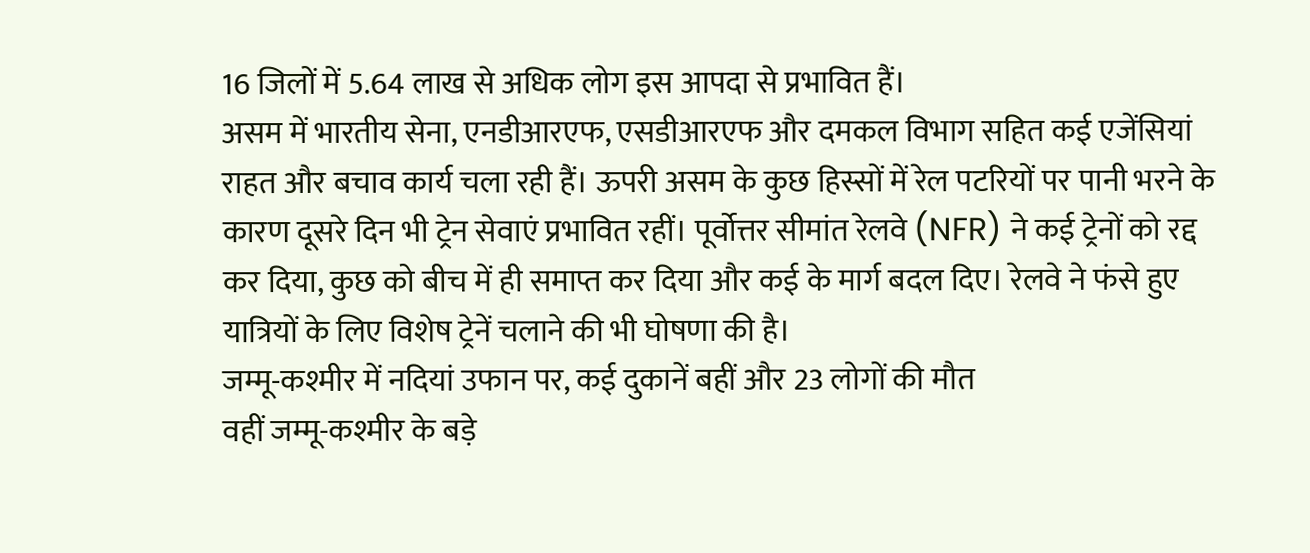16 जिलों में 5.64 लाख से अधिक लोग इस आपदा से प्रभावित हैं।
असम में भारतीय सेना, एनडीआरएफ, एसडीआरएफ और दमकल विभाग सहित कई एजेंसियां राहत और बचाव कार्य चला रही हैं। ऊपरी असम के कुछ हिस्सों में रेल पटरियों पर पानी भरने के कारण दूसरे दिन भी ट्रेन सेवाएं प्रभावित रहीं। पूर्वोत्तर सीमांत रेलवे (NFR) ने कई ट्रेनों को रद्द कर दिया, कुछ को बीच में ही समाप्त कर दिया और कई के मार्ग बदल दिए। रेलवे ने फंसे हुए यात्रियों के लिए विशेष ट्रेनें चलाने की भी घोषणा की है।
जम्मू-कश्मीर में नदियां उफान पर, कई दुकानें बहीं और 23 लोगों की मौत
वहीं जम्मू-कश्मीर के बड़े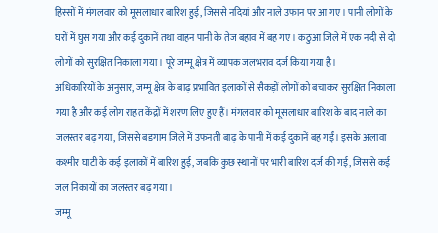हिस्सों में मंगलवार को मूसलाधार बारिश हुई, जिससे नदियां और नाले उफान पर आ गए। पानी लोगों के घरों में घुस गया और कई दुकानें तथा वाहन पानी के तेज बहाव में बह गए। कठुआ जिले में एक नदी से दो लोगों को सुरक्षित निकाला गया। पूरे जम्मू क्षेत्र में व्यापक जलभराव दर्ज किया गया है।
अधिकारियों के अनुसार, जम्मू क्षेत्र के बाढ़ प्रभावित इलाकों से सैकड़ों लोगों को बचाकर सुरक्षित निकाला गया है और कई लोग राहत केंद्रों में शरण लिए हुए हैं। मंगलवार को मूसलाधार बारिश के बाद नाले का जलस्तर बढ़ गया, जिससे बडगाम जिले में उफनती बाढ़ के पानी में कई दुकानें बह गईं। इसके अलावा कश्मीर घाटी के कई इलाकों में बारिश हुई, जबकि कुछ स्थानों पर भारी बारिश दर्ज की गई, जिससे कई जल निकायों का जलस्तर बढ़ गया।
जम्मू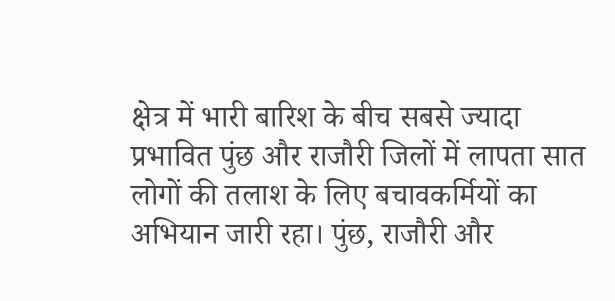क्षेत्र में भारी बारिश के बीच सबसे ज्यादा प्रभावित पुंछ और राजौरी जिलों में लापता सात लोगों की तलाश के लिए बचावकर्मियों का अभियान जारी रहा। पुंछ, राजौरी और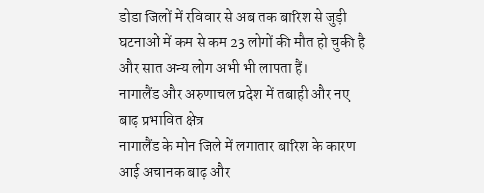डोडा जिलों में रविवार से अब तक बारिश से जुड़ी घटनाओं में कम से कम 23 लोगों की मौत हो चुकी है और सात अन्य लोग अभी भी लापता हैं।
नागालैंड और अरुणाचल प्रदेश में तबाही और नए बाढ़ प्रभावित क्षेत्र
नागालैंड के मोन जिले में लगातार बारिश के कारण आई अचानक बाढ़ और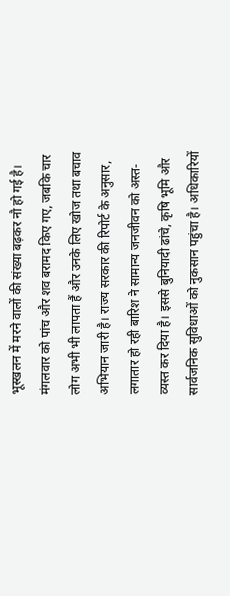भूस्खलन में मरने वालों की संख्या बढ़कर नौ हो गई है। मंगलवार को पांच और शव बरामद किए गए, जबकि चार लोग अभी भी लापता हैं और उनके लिए खोज तथा बचाव अभियान जारी है। राज्य सरकार की रिपोर्ट के अनुसार, लगातार हो रही बारिश ने सामान्य जनजीवन को अस्त-व्यस्त कर दिया है। इससे बुनियादी ढांचे, कृषि भूमि और सार्वजनिक सुविधाओं को नुकसान पहुंचा है। अधिकारियों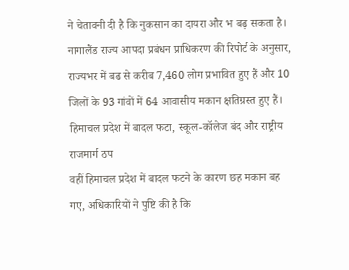ने चेतावनी दी है कि नुकसान का दायरा और भ बढ़ सकता है। नागालैंड राज्य आपदा प्रबंधन प्राधिकरण की रिपोर्ट के अनुसार, राज्यभर में बढ से करीब 7,460 लोग प्रभावित हुए हैं और 10 जिलों के 93 गांवों में 64 आवासीय मकान क्षतिग्रस्त हुए हैं।
हिमाचल प्रदेश में बादल फटा, स्कूल-कॉलेज बंद और राष्ट्रीय राजमार्ग ठप
वहीं हिमाचल प्रदेश में बादल फटने के कारण छह मकान बह गए, अधिकारियों ने पुष्टि की है कि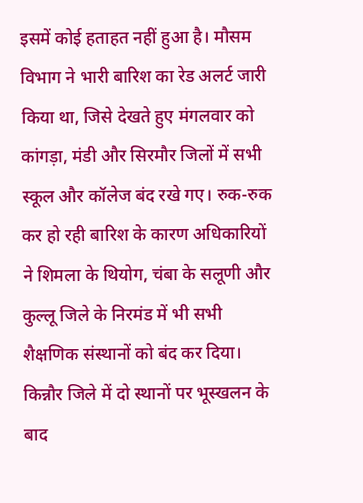इसमें कोई हताहत नहीं हुआ है। मौसम विभाग ने भारी बारिश का रेड अलर्ट जारी किया था, जिसे देखते हुए मंगलवार को कांगड़ा, मंडी और सिरमौर जिलों में सभी स्कूल और कॉलेज बंद रखे गए। रुक-रुक कर हो रही बारिश के कारण अधिकारियों ने शिमला के थियोग, चंबा के सलूणी और कुल्लू जिले के निरमंड में भी सभी शैक्षणिक संस्थानों को बंद कर दिया। किन्नौर जिले में दो स्थानों पर भूस्खलन के बाद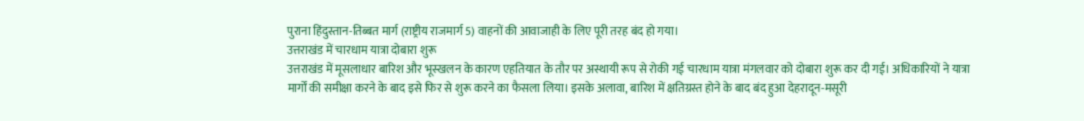पुराना हिंदुस्तान-तिब्बत मार्ग (राष्ट्रीय राजमार्ग 5) वाहनों की आवाजाही के लिए पूरी तरह बंद हो गया।
उत्तराखंड में चारधाम यात्रा दोबारा शुरू
उत्तराखंड में मूसलाधार बारिश और भूस्खलन के कारण एहतियात के तौर पर अस्थायी रूप से रोकी गई चारधाम यात्रा मंगलवार को दोबारा शुरू कर दी गई। अधिकारियों ने यात्रा मार्गों की समीक्षा करने के बाद इसे फिर से शुरू करने का फैसला लिया। इसके अलावा, बारिश में क्षतिग्रस्त होने के बाद बंद हुआ देहरादून-मसूरी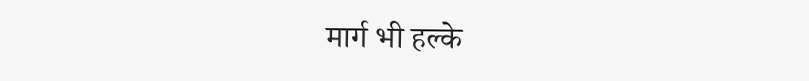मार्ग भी हल्के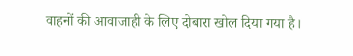वाहनों की आवाजाही के लिए दोबारा खोल दिया गया है।